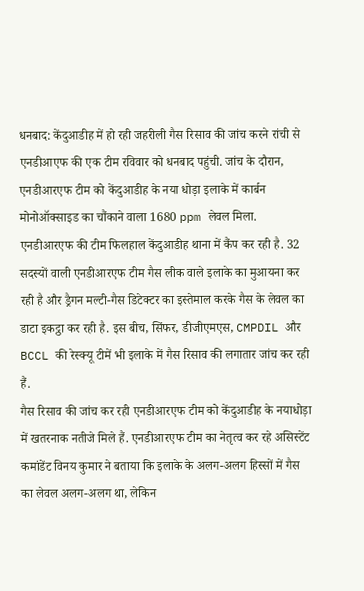धनबाद: केंदुआडीह में हो रही जहरीली गैस रिसाव की जांच करने रांची से एनडीआएफ की एक टीम रविवार को धनबाद पहुंची. जांच के दौरान, एनडीआरएफ टीम को केंदुआडीह के नया धोड़ा इलाके में कार्बन मोनोऑक्साइड का चौंकाने वाला 1680 ppm लेवल मिला.
एनडीआरएफ की टीम फिलहाल केंदुआडीह थाना में कैंप कर रही है. 32 सदस्यों वाली एनडीआरएफ टीम गैस लीक वाले इलाके का मुआयना कर रही है और ड्रैगन मल्टी-गैस डिटेक्टर का इस्तेमाल करके गैस के लेवल का डाटा इकट्ठा कर रही है. इस बीच, सिंफर, डीजीएमएस, CMPDIL और BCCL की रेस्क्यू टीमें भी इलाके में गैस रिसाव की लगातार जांच कर रही हैं.
गैस रिसाव की जांच कर रही एनडीआरएफ टीम को केंदुआडीह के नयाधोड़ा में खतरनाक नतीजे मिले हैं. एनडीआरएफ टीम का नेतृत्व कर रहे असिस्टेंट कमांडेंट विनय कुमार ने बताया कि इलाके के अलग-अलग हिस्सों में गैस का लेवल अलग-अलग था, लेकिन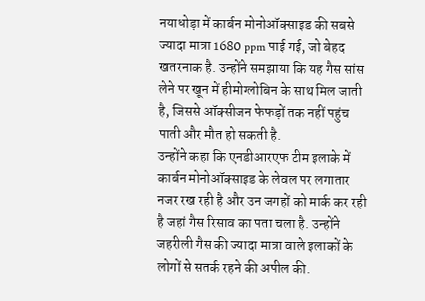नयाधोड़ा में कार्बन मोनोऑक्साइड की सबसे ज्यादा मात्रा 1680 ppm पाई गई, जो बेहद खतरनाक है. उन्होंने समझाया कि यह गैस सांस लेने पर खून में हीमोग्लोबिन के साथ मिल जाती है, जिससे ऑक्सीजन फेफड़ों तक नहीं पहुंच पाती और मौत हो सकती है.
उन्होंने कहा कि एनडीआरएफ टीम इलाके में कार्बन मोनोऑक्साइड के लेवल पर लगातार नजर रख रही है और उन जगहों को मार्क कर रही है जहां गैस रिसाव का पता चला है. उन्होंने जहरीली गैस की ज्यादा मात्रा वाले इलाकों के लोगों से सतर्क रहने की अपील की.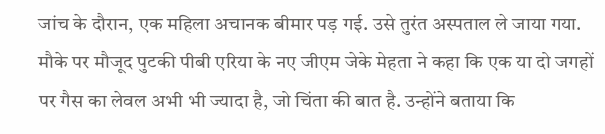जांच के दौरान, एक महिला अचानक बीमार पड़ गई. उसे तुरंत अस्पताल ले जाया गया. मौके पर मौजूद पुटकी पीबी एरिया के नए जीएम जेके मेहता ने कहा कि एक या दो जगहों पर गैस का लेवल अभी भी ज्यादा है, जो चिंता की बात है. उन्होंने बताया कि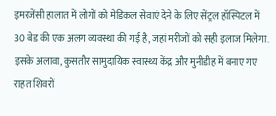इमरजेंसी हालात में लोगों को मेडिकल सेवाएं देने के लिए सेंट्रल हॉस्पिटल में 30 बेड की एक अलग व्यवस्था की गई है, जहां मरीजों को सही इलाज मिलेगा. इसके अलावा, कुसतौर सामुदायिक स्वास्थ्य केंद्र और मुनीडीह में बनाए गए राहत शिवरों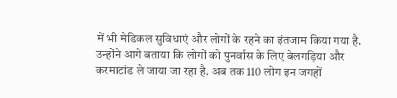में भी मेडिकल सुविधाएं और लोगों के रहने का इंतजाम किया गया है.
उन्होंने आगे बताया कि लोगों को पुनर्वास के लिए बेलगड़िया और करमाटांड ले जाया जा रहा है. अब तक 110 लोग इन जगहों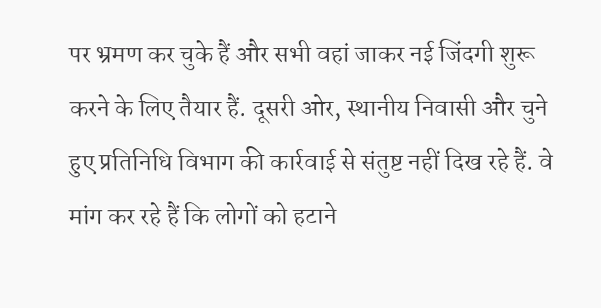पर भ्रमण कर चुके हैं और सभी वहां जाकर नई जिंदगी शुरू करने के लिए तैयार हैं. दूसरी ओर, स्थानीय निवासी और चुने हुए प्रतिनिधि विभाग की कार्रवाई से संतुष्ट नहीं दिख रहे हैं. वे मांग कर रहे हैं कि लोगों को हटाने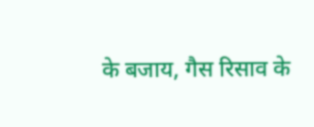के बजाय, गैस रिसाव के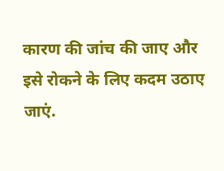कारण की जांच की जाए और इसे रोकने के लिए कदम उठाए जाएं.